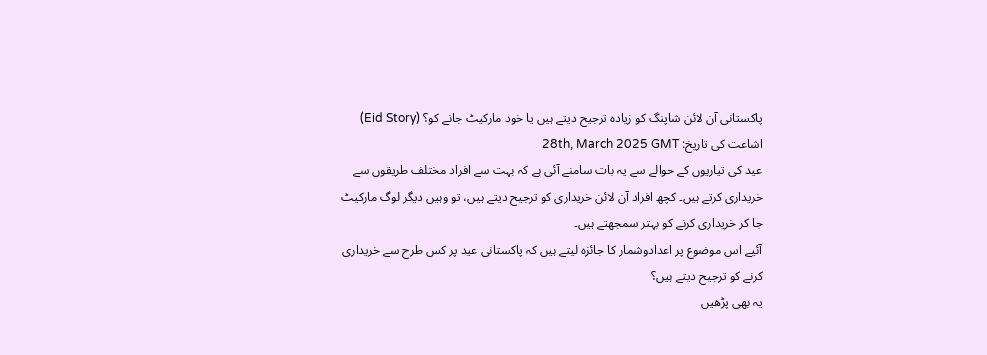پاکستانی آن لائن شاپنگ کو زیادہ ترجیح دیتے ہیں یا خود مارکیٹ جانے کو؟ (Eid Story)
اشاعت کی تاریخ: 28th, March 2025 GMT
عید کی تیاریوں کے حوالے سے یہ بات سامنے آئی ہے کہ بہت سے افراد مختلف طریقوں سے خریداری کرتے ہیں۔ کچھ افراد آن لائن خریداری کو ترجیح دیتے ہیں، تو وہیں دیگر لوگ مارکیٹ جا کر خریداری کرنے کو بہتر سمجھتے ہیں۔
آئیے اس موضوع پر اعدادوشمار کا جائزہ لیتے ہیں کہ پاکستانی عید پر کس طرح سے خریداری کرنے کو ترجیح دیتے ہیں؟
یہ بھی پڑھیں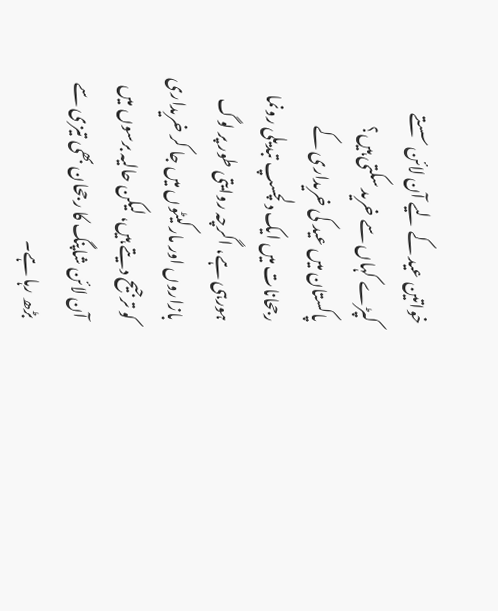خواتین عید کے لیے آن لائن سستے کپڑے کہاں سے خرید سکتی ہیں؟
پاکستان میں عید کی خریداری کے رجحانات میں ایک دلچسپ تبدیلی رونما ہورہی ہے، اگرچہ روایتی طور پر لوگ بازاروں اور مارکیٹوں میں جا کر خریداری کو ترجیح دیتے ہیں، لیکن حالیہ برسوں میں آن لائن شاپنگ کا رجحان بھی تیزی سے بڑھ رہا ہے۔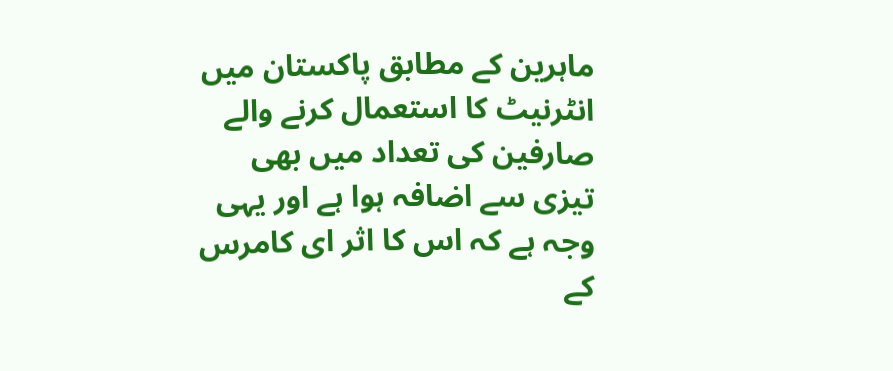ماہرین کے مطابق پاکستان میں انٹرنیٹ کا استعمال کرنے والے صارفین کی تعداد میں بھی تیزی سے اضافہ ہوا ہے اور یہی وجہ ہے کہ اس کا اثر ای کامرس کے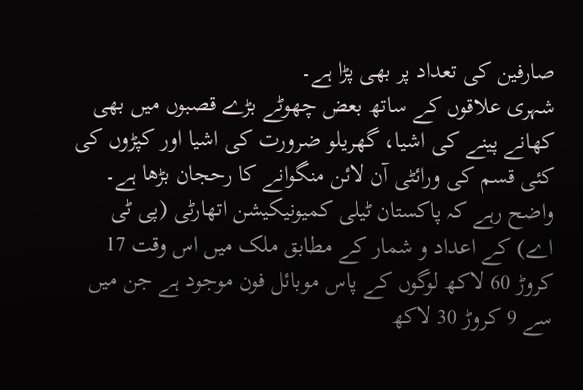صارفین کی تعداد پر بھی پڑا ہے۔
شہری علاقوں کے ساتھ بعض چھوٹے بڑے قصبوں میں بھی کھانے پینے کی اشیا، گھریلو ضرورت کی اشیا اور کپڑوں کی کئی قسم کی ورائٹی آن لائن منگوانے کا رحجان بڑھا ہے۔
واضح رہے کہ پاکستان ٹیلی کمیونیکیشن اتھارٹی (پی ٹی اے) کے اعداد و شمار کے مطابق ملک میں اس وقت 17 کروڑ 60 لاکھ لوگوں کے پاس موبائل فون موجود ہے جن میں سے 9 کروڑ 30 لاکھ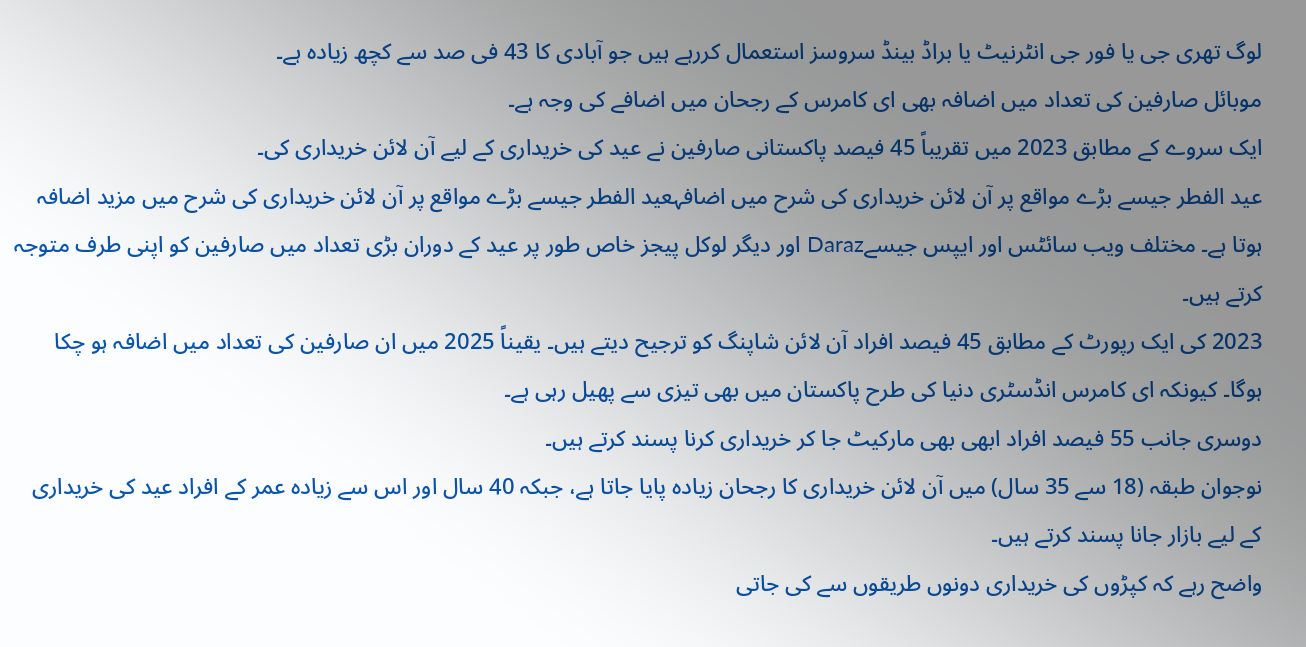لوگ تھری جی یا فور جی انٹرنیٹ یا براڈ بینڈ سروسز استعمال کررہے ہیں جو آبادی کا 43 فی صد سے کچھ زیادہ ہے۔
موبائل صارفین کی تعداد میں اضافہ بھی ای کامرس کے رجحان میں اضافے کی وجہ ہے۔
ایک سروے کے مطابق 2023 میں تقریباً 45 فیصد پاکستانی صارفین نے عید کی خریداری کے لیے آن لائن خریداری کی۔
عید الفطر جیسے بڑے مواقع پر آن لائن خریداری کی شرح میں اضافہعید الفطر جیسے بڑے مواقع پر آن لائن خریداری کی شرح میں مزید اضافہ ہوتا ہے۔ مختلف ویب سائٹس اور ایپس جیسےDaraz اور دیگر لوکل پیجز خاص طور پر عید کے دوران بڑی تعداد میں صارفین کو اپنی طرف متوجہ کرتے ہیں۔
2023 کی ایک رپورٹ کے مطابق 45 فیصد افراد آن لائن شاپنگ کو ترجیح دیتے ہیں۔ یقیناً 2025 میں ان صارفین کی تعداد میں اضافہ ہو چکا ہوگا۔ کیونکہ ای کامرس انڈسٹری دنیا کی طرح پاکستان میں بھی تیزی سے پھیل رہی ہے۔
دوسری جانب 55 فیصد افراد ابھی بھی مارکیٹ جا کر خریداری کرنا پسند کرتے ہیں۔
نوجوان طبقہ (18 سے 35 سال) میں آن لائن خریداری کا رجحان زیادہ پایا جاتا ہے، جبکہ 40 سال اور اس سے زیادہ عمر کے افراد عید کی خریداری کے لیے بازار جانا پسند کرتے ہیں۔
واضح رہے کہ کپڑوں کی خریداری دونوں طریقوں سے کی جاتی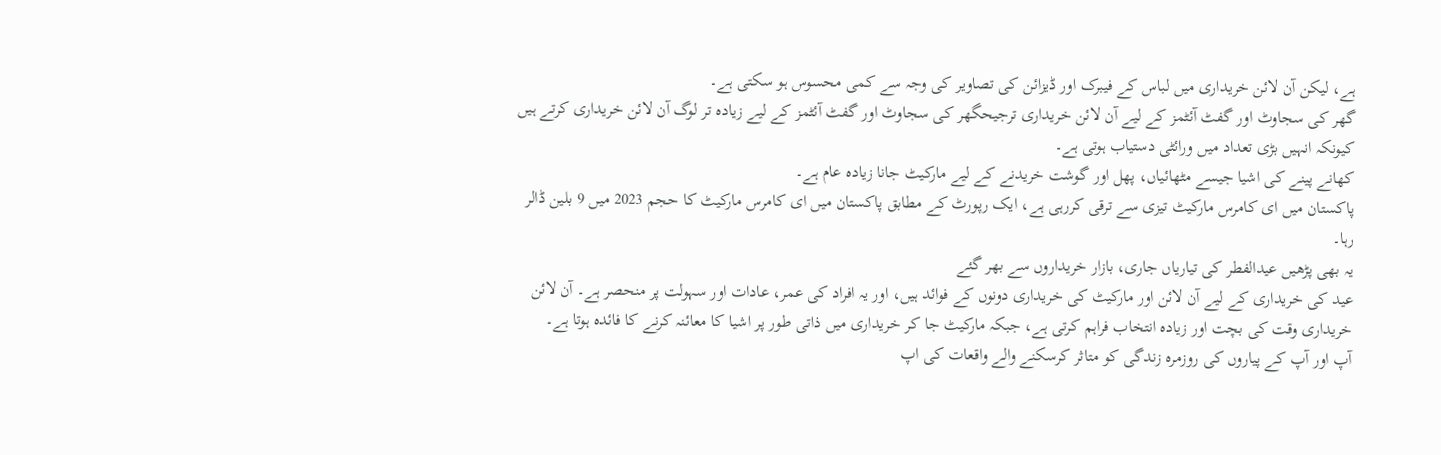ہے، لیکن آن لائن خریداری میں لباس کے فیبرک اور ڈیزائن کی تصاویر کی وجہ سے کمی محسوس ہو سکتی ہے۔
گھر کی سجاوٹ اور گفٹ آئٹمز کے لیے آن لائن خریداری ترجیحگھر کی سجاوٹ اور گفٹ آئٹمز کے لیے زیادہ تر لوگ آن لائن خریداری کرتے ہیں کیونکہ انہیں بڑی تعداد میں ورائٹی دستیاب ہوتی ہے۔
کھانے پینے کی اشیا جیسے مٹھائیاں، پھل اور گوشت خریدنے کے لیے مارکیٹ جانا زیادہ عام ہے۔
پاکستان میں ای کامرس مارکیٹ تیزی سے ترقی کررہی ہے، ایک رپورٹ کے مطابق پاکستان میں ای کامرس مارکیٹ کا حجم 2023 میں 9 بلین ڈالر رہا۔
یہ بھی پڑھیں عیدالفطر کی تیاریاں جاری، بازار خریداروں سے بھر گئے
عید کی خریداری کے لیے آن لائن اور مارکیٹ کی خریداری دونوں کے فوائد ہیں، اور یہ افراد کی عمر، عادات اور سہولت پر منحصر ہے۔ آن لائن خریداری وقت کی بچت اور زیادہ انتخاب فراہم کرتی ہے، جبکہ مارکیٹ جا کر خریداری میں ذاتی طور پر اشیا کا معائنہ کرنے کا فائدہ ہوتا ہے۔
آپ اور آپ کے پیاروں کی روزمرہ زندگی کو متاثر کرسکنے والے واقعات کی اپ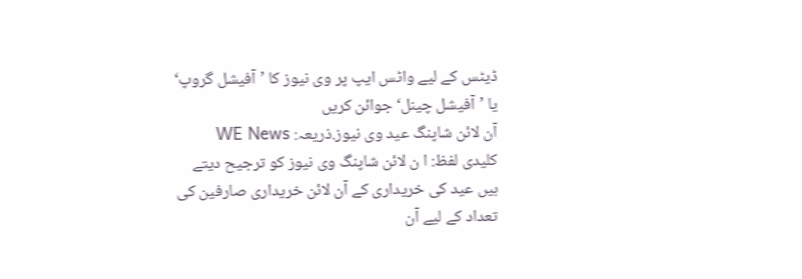ڈیٹس کے لیے واٹس ایپ پر وی نیوز کا ’آفیشل گروپ‘ یا ’آفیشل چینل‘ جوائن کریں
آن لائن شاپنگ عید وی نیوز.ذریعہ: WE News
کلیدی لفظ: ا ن لائن شاپنگ وی نیوز کو ترجیح دیتے ہیں عید کی خریداری کے آن لائن خریداری صارفین کی تعداد کے لیے آن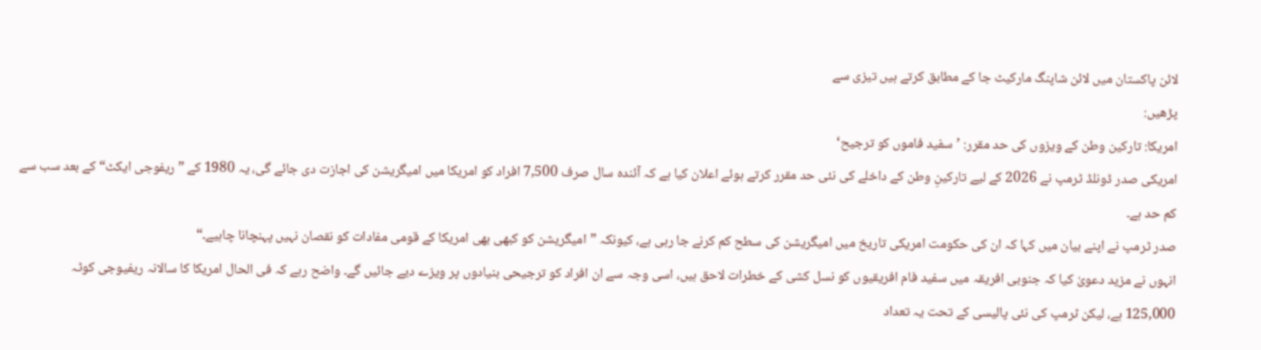لائن پاکستان میں لائن شاپنگ مارکیٹ جا کے مطابق کرتے ہیں تیزی سے
پڑھیں:
امریکا: تارکین وطن کے ویزوں کی حد مقرر: ’سفید فاموں کو ترجیح‘
امریکی صدر ڈونلڈ ٹرمپ نے 2026 کے لیے تارکینِ وطن کے داخلے کی نئی حد مقرر کرتے ہوئے اعلان کیا ہے کہ آئندہ سال صرف 7,500 افراد کو امریکا میں امیگریشن کی اجازت دی جائے گی، یہ 1980 کے ”ریفوجی ایکٹ“ کے بعد سب سے کم حد ہے۔
صدر ٹرمپ نے اپنے بیان میں کہا کہ ان کی حکومت امریکی تاریخ میں امیگریشن کی سطح کم کرنے جا رہی ہے، کیونکہ ”امیگریشن کو کبھی بھی امریکا کے قومی مفادات کو نقصان نہیں پہنچانا چاہیے۔“
انہوں نے مزید دعویٰ کیا کہ جنوبی افریقہ میں سفید فام افریقیوں کو نسل کشی کے خطرات لاحق ہیں، اسی وجہ سے ان افراد کو ترجیحی بنیادوں پر ویزے دیے جائیں گے۔ واضح رہے کہ فی الحال امریکا کا سالانہ ریفیوجی کوٹہ 125,000 ہے، لیکن ٹرمپ کی نئی پالیسی کے تحت یہ تعداد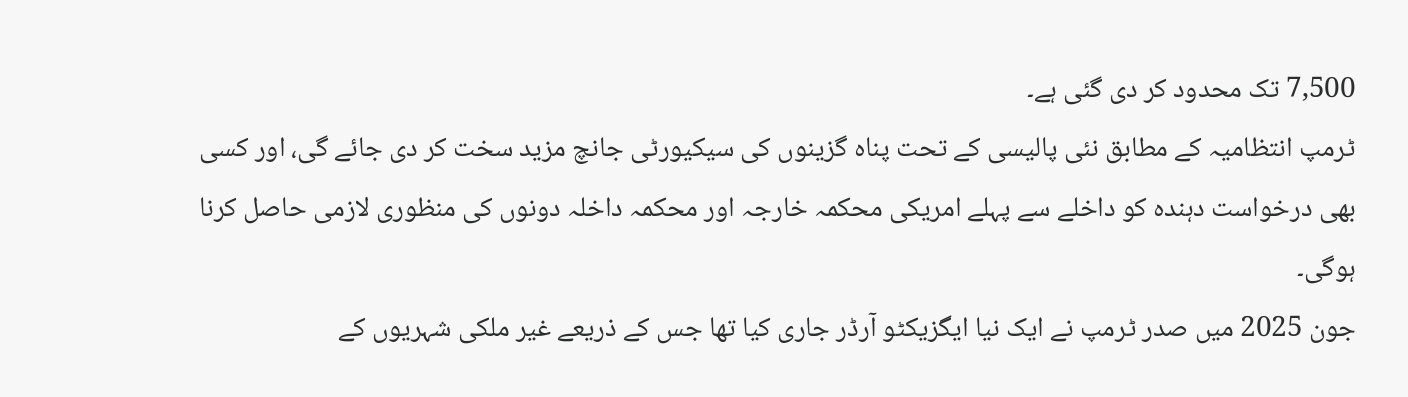7,500 تک محدود کر دی گئی ہے۔
ٹرمپ انتظامیہ کے مطابق نئی پالیسی کے تحت پناہ گزینوں کی سیکیورٹی جانچ مزید سخت کر دی جائے گی، اور کسی بھی درخواست دہندہ کو داخلے سے پہلے امریکی محکمہ خارجہ اور محکمہ داخلہ دونوں کی منظوری لازمی حاصل کرنا ہوگی۔
جون 2025 میں صدر ٹرمپ نے ایک نیا ایگزیکٹو آرڈر جاری کیا تھا جس کے ذریعے غیر ملکی شہریوں کے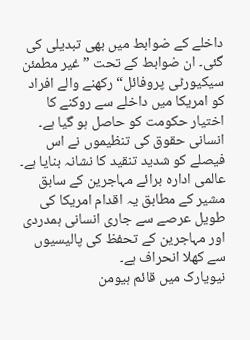داخلے کے ضوابط میں بھی تبدیلی کی گئی۔ ان ضوابط کے تحت ”غیر مطمئن سیکیورٹی پروفائل“ رکھنے والے افراد کو امریکا میں داخلے سے روکنے کا اختیار حکومت کو حاصل ہو گیا ہے۔
انسانی حقوق کی تنظیموں نے اس فیصلے کو شدید تنقید کا نشانہ بنایا ہے۔ عالمی ادارہ برائے مہاجرین کے سابق مشیر کے مطابق یہ اقدام امریکا کی طویل عرصے سے جاری انسانی ہمدردی اور مہاجرین کے تحفظ کی پالیسیوں سے کھلا انحراف ہے۔
نیویارک میں قائم ہیومن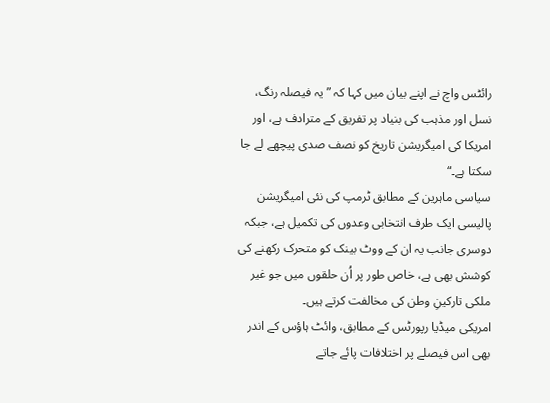رائٹس واچ نے اپنے بیان میں کہا کہ ”یہ فیصلہ رنگ، نسل اور مذہب کی بنیاد پر تفریق کے مترادف ہے، اور امریکا کی امیگریشن تاریخ کو نصف صدی پیچھے لے جا سکتا ہے۔“
سیاسی ماہرین کے مطابق ٹرمپ کی نئی امیگریشن پالیسی ایک طرف انتخابی وعدوں کی تکمیل ہے، جبکہ دوسری جانب یہ ان کے ووٹ بینک کو متحرک رکھنے کی کوشش بھی ہے، خاص طور پر اُن حلقوں میں جو غیر ملکی تارکینِ وطن کی مخالفت کرتے ہیں۔
امریکی میڈیا رپورٹس کے مطابق، وائٹ ہاؤس کے اندر بھی اس فیصلے پر اختلافات پائے جاتے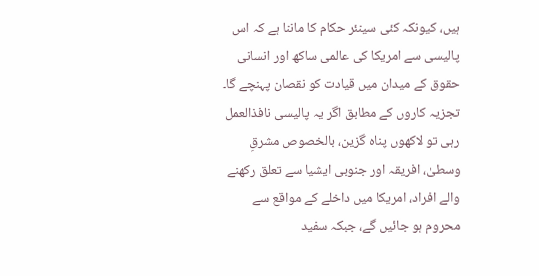ہیں، کیونکہ کئی سینئر حکام کا ماننا ہے کہ اس پالیسی سے امریکا کی عالمی ساکھ اور انسانی حقوق کے میدان میں قیادت کو نقصان پہنچے گا۔
تجزیہ کاروں کے مطابق اگر یہ پالیسی نافذالعمل رہی تو لاکھوں پناہ گزین، بالخصوص مشرقِ وسطیٰ، افریقہ اور جنوبی ایشیا سے تعلق رکھنے والے افراد، امریکا میں داخلے کے مواقع سے محروم ہو جائیں گے، جبکہ سفید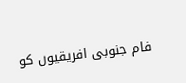فام جنوبی افریقیوں کو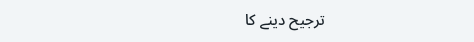ترجیح دینے کا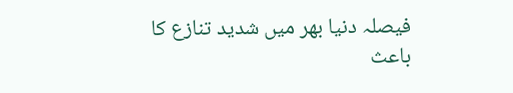فیصلہ دنیا بھر میں شدید تنازع کا باعث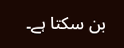بن سکتا ہے۔